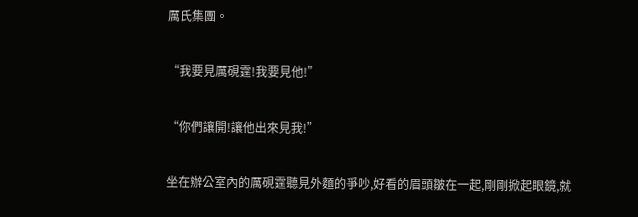厲氏集團。

“我要見厲硯霆!我要見他!”

“你們讓開!讓他出來見我!”

坐在辦公室內的厲硯霆聽見外麵的爭吵,好看的眉頭皺在一起,剛剛掀起眼鏡,就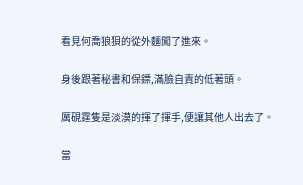看見何喬狼狽的從外麵闖了進來。

身後跟著秘書和保鏢,滿臉自責的低著頭。

厲硯霆隻是淡漠的揮了揮手,便讓其他人出去了。

當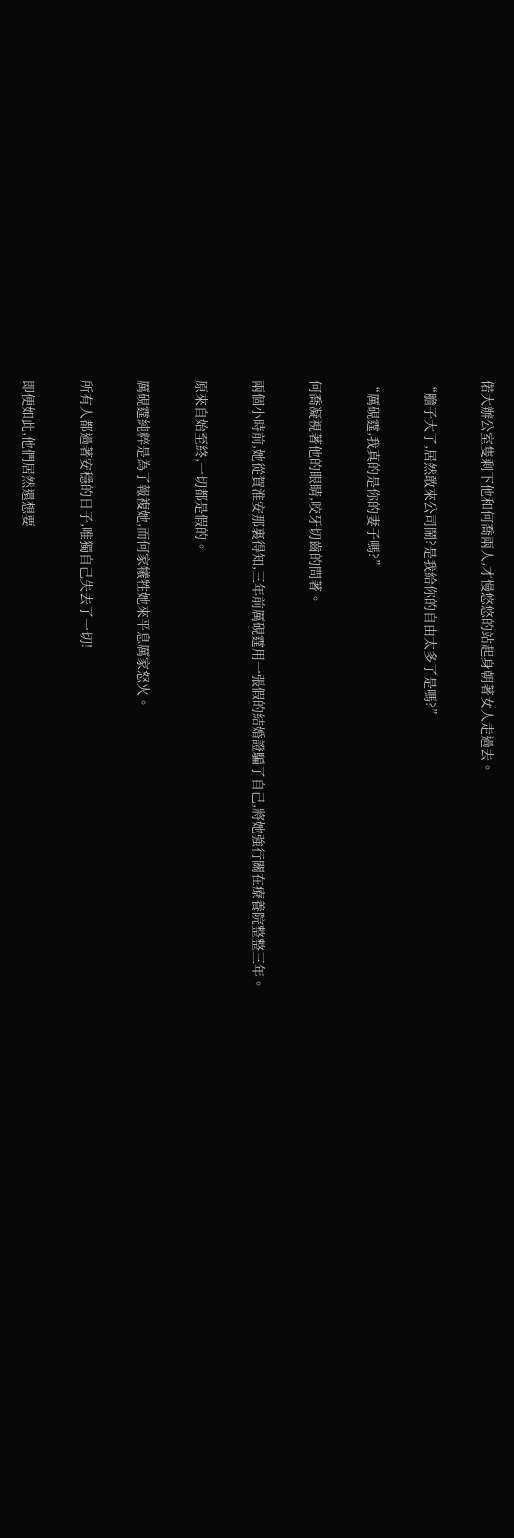偌大辦公室隻剩下他和何喬兩人,才慢悠悠的站起身朝著女人走過去。

“膽子大了,居然敢來公司鬧?是我給你的自由太多了是嗎?”

“厲硯霆,我真的是你的妻子嗎?”

何喬凝視著他的眼睛,咬牙切齒的問著。

兩個小時前,她從賀淮安那裏得知,三年前厲硯霆用一張假的結婚證騙了自己,將她強行關在療養院整整三年。

原來自始至終,一切都是假的。

厲硯霆純粹是為了報複她,而何家犧牲她來平息厲家怒火。

所有人都過著安穩的日子,唯獨自己失去了一切!

即便如此,他們居然還想要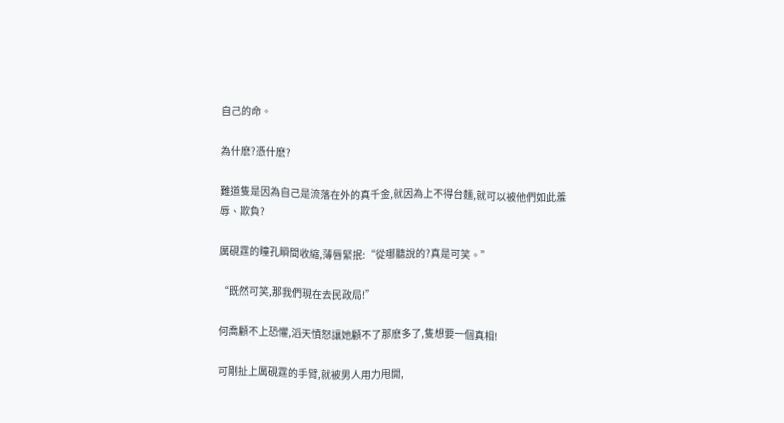自己的命。

為什麽?憑什麽?

難道隻是因為自己是流落在外的真千金,就因為上不得台麵,就可以被他們如此羞辱、欺負?

厲硯霆的瞳孔瞬間收縮,薄唇緊抿:“從哪聽說的?真是可笑。”

“既然可笑,那我們現在去民政局!”

何喬顧不上恐懼,滔天憤怒讓她顧不了那麽多了,隻想要一個真相!

可剛扯上厲硯霆的手臂,就被男人用力甩開,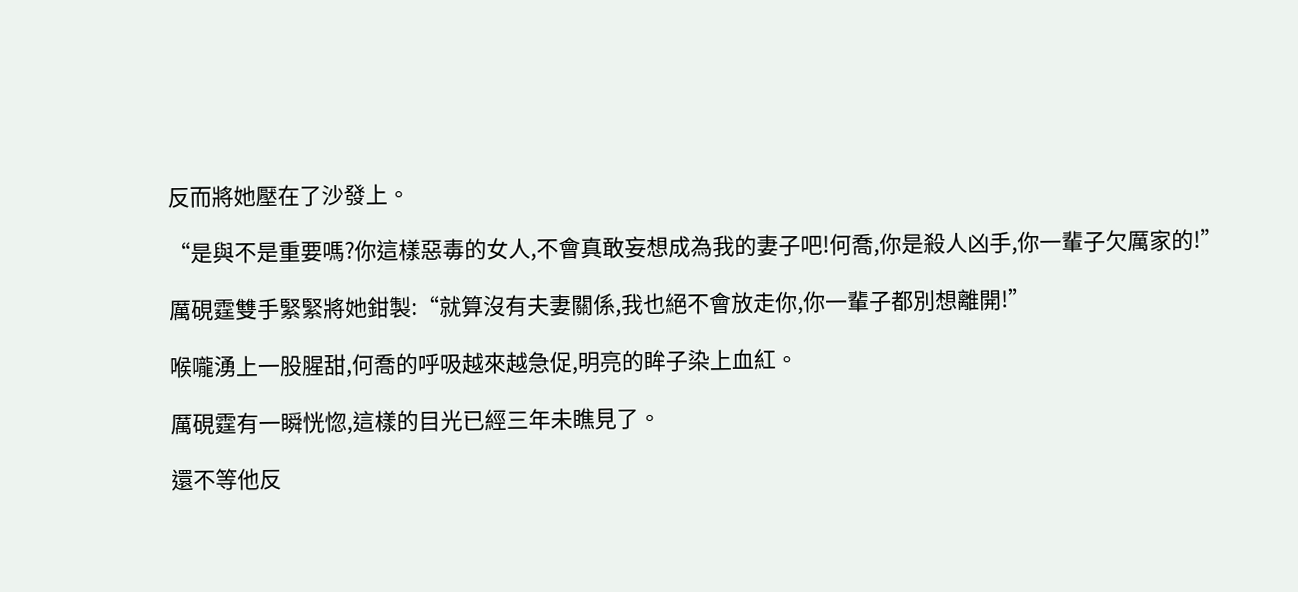反而將她壓在了沙發上。

“是與不是重要嗎?你這樣惡毒的女人,不會真敢妄想成為我的妻子吧!何喬,你是殺人凶手,你一輩子欠厲家的!”

厲硯霆雙手緊緊將她鉗製:“就算沒有夫妻關係,我也絕不會放走你,你一輩子都別想離開!”

喉嚨湧上一股腥甜,何喬的呼吸越來越急促,明亮的眸子染上血紅。

厲硯霆有一瞬恍惚,這樣的目光已經三年未瞧見了。

還不等他反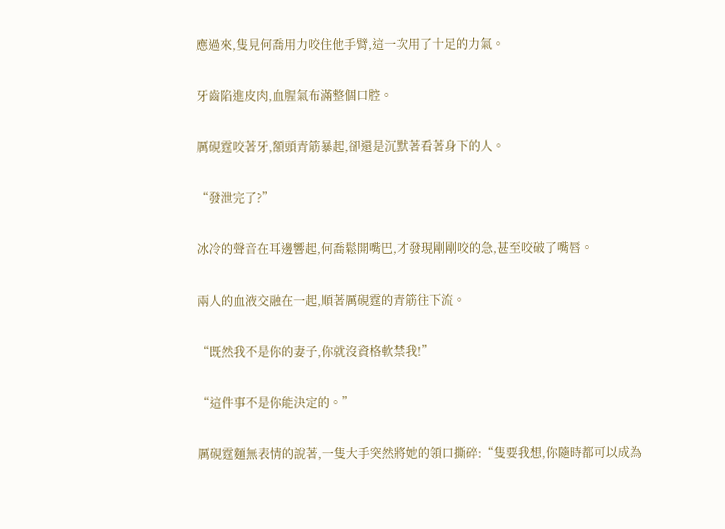應過來,隻見何喬用力咬住他手臂,這一次用了十足的力氣。

牙齒陷進皮肉,血腥氣布滿整個口腔。

厲硯霆咬著牙,額頭青筋暴起,卻還是沉默著看著身下的人。

“發泄完了?”

冰冷的聲音在耳邊響起,何喬鬆開嘴巴,才發現剛剛咬的急,甚至咬破了嘴唇。

兩人的血液交融在一起,順著厲硯霆的青筋往下流。

“既然我不是你的妻子,你就沒資格軟禁我!”

“這件事不是你能決定的。”

厲硯霆麵無表情的說著,一隻大手突然將她的領口撕碎:“隻要我想,你隨時都可以成為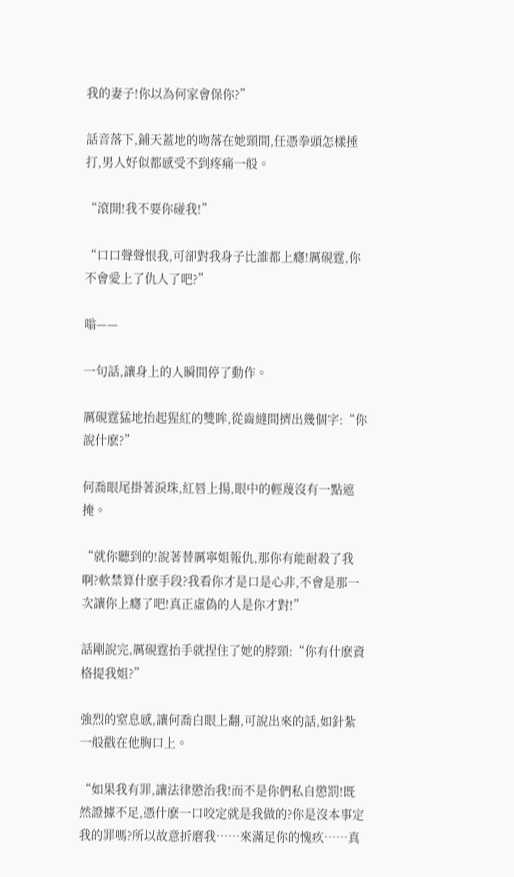我的妻子!你以為何家會保你?”

話音落下,鋪天蓋地的吻落在她頸間,任憑拳頭怎樣捶打,男人好似都感受不到疼痛一般。

“滾開!我不要你碰我!”

“口口聲聲恨我,可卻對我身子比誰都上癮!厲硯霆,你不會愛上了仇人了吧?”

嗡——

一句話,讓身上的人瞬間停了動作。

厲硯霆猛地抬起猩紅的雙眸,從齒縫間擠出幾個字:“你說什麽?”

何喬眼尾掛著淚珠,紅唇上揚,眼中的輕蔑沒有一點遮掩。

“就你聽到的!說著替厲寧姐報仇,那你有能耐殺了我啊?軟禁算什麽手段?我看你才是口是心非,不會是那一次讓你上癮了吧!真正虛偽的人是你才對!”

話剛說完,厲硯霆抬手就捏住了她的脖頸:“你有什麽資格提我姐?”

強烈的窒息感,讓何喬白眼上翻,可說出來的話,如針紮一般戳在他胸口上。

“如果我有罪,讓法律懲治我!而不是你們私自懲罰!既然證據不足,憑什麽一口咬定就是我做的?你是沒本事定我的罪嗎?所以故意折磨我……來滿足你的愧疚……真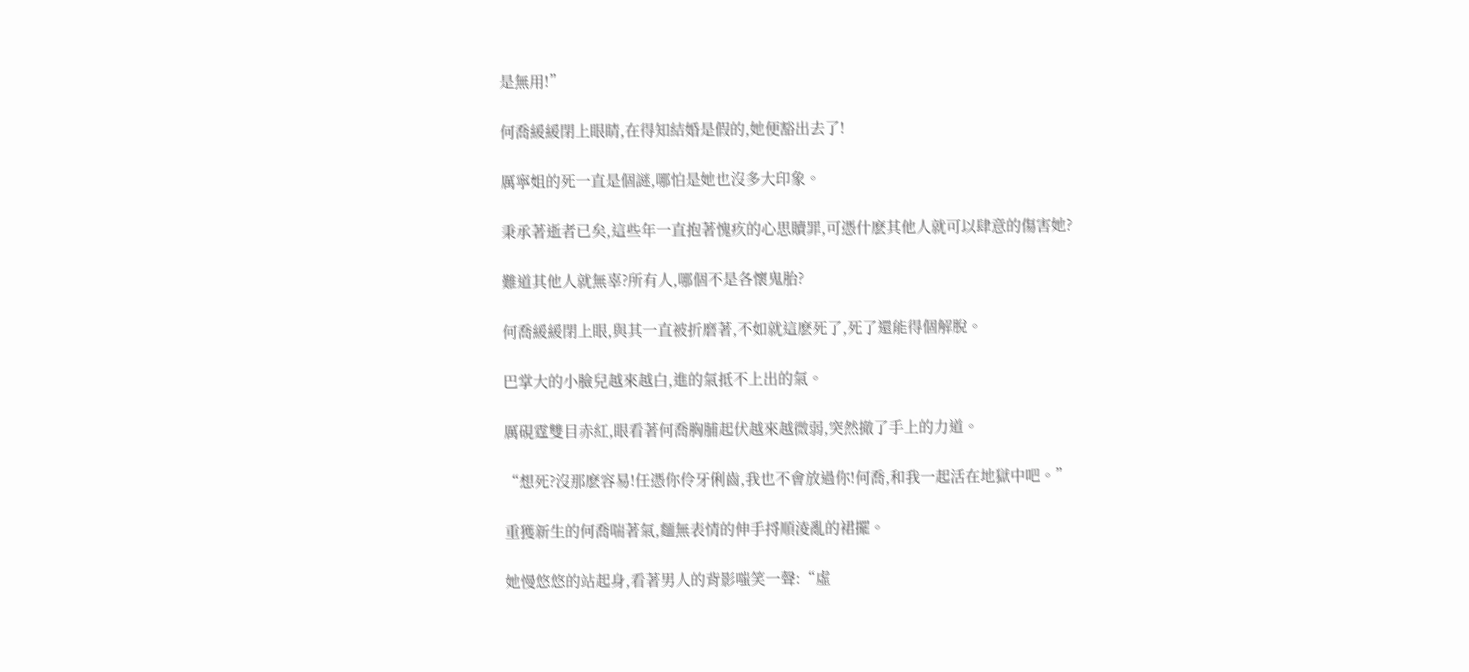是無用!”

何喬緩緩閉上眼睛,在得知結婚是假的,她便豁出去了!

厲寧姐的死一直是個謎,哪怕是她也沒多大印象。

秉承著逝者已矣,這些年一直抱著愧疚的心思贖罪,可憑什麽其他人就可以肆意的傷害她?

難道其他人就無辜?所有人,哪個不是各懷鬼胎?

何喬緩緩閉上眼,與其一直被折磨著,不如就這麽死了,死了還能得個解脫。

巴掌大的小臉兒越來越白,進的氣抵不上出的氣。

厲硯霆雙目赤紅,眼看著何喬胸脯起伏越來越微弱,突然撤了手上的力道。

“想死?沒那麽容易!任憑你伶牙俐齒,我也不會放過你!何喬,和我一起活在地獄中吧。”

重獲新生的何喬喘著氣,麵無表情的伸手捋順淩亂的裙擺。

她慢悠悠的站起身,看著男人的背影嗤笑一聲:“虛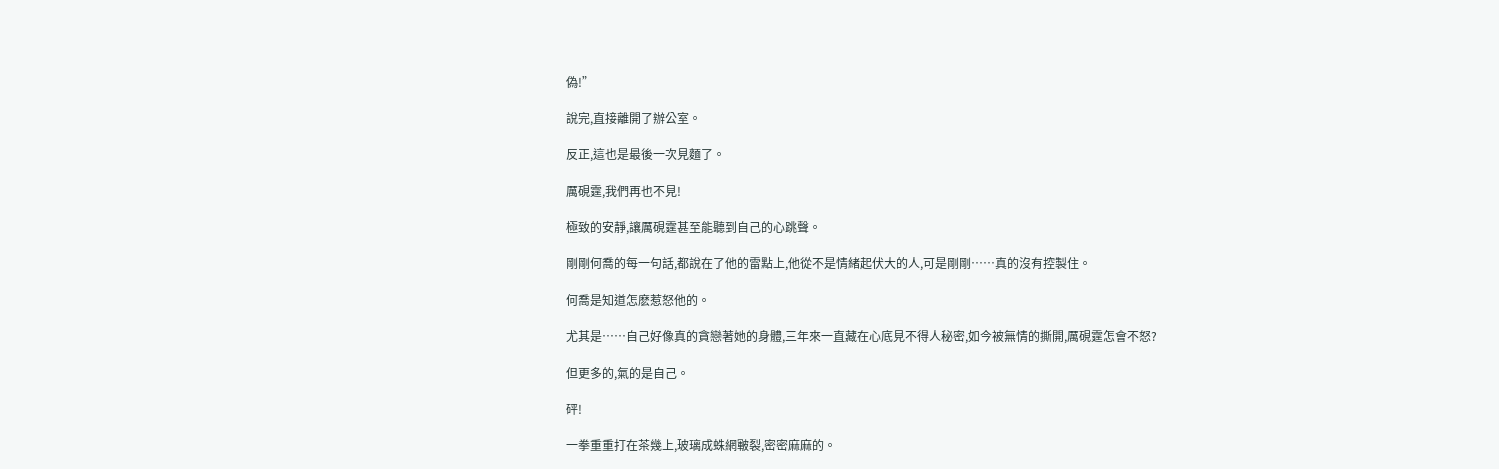偽!”

說完,直接離開了辦公室。

反正,這也是最後一次見麵了。

厲硯霆,我們再也不見!

極致的安靜,讓厲硯霆甚至能聽到自己的心跳聲。

剛剛何喬的每一句話,都說在了他的雷點上,他從不是情緒起伏大的人,可是剛剛……真的沒有控製住。

何喬是知道怎麽惹怒他的。

尤其是……自己好像真的貪戀著她的身體,三年來一直藏在心底見不得人秘密,如今被無情的撕開,厲硯霆怎會不怒?

但更多的,氣的是自己。

砰!

一拳重重打在茶幾上,玻璃成蛛網皸裂,密密麻麻的。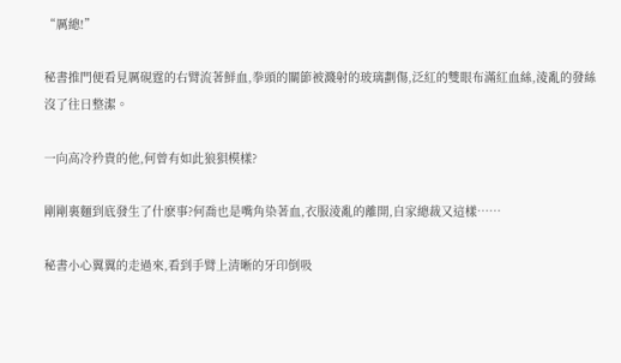“厲總!”

秘書推門便看見厲硯霆的右臂流著鮮血,拳頭的關節被濺射的玻璃劃傷,泛紅的雙眼布滿紅血絲,淩亂的發絲沒了往日整潔。

一向高冷矜貴的他,何曾有如此狼狽模樣?

剛剛裏麵到底發生了什麽事?何喬也是嘴角染著血,衣服淩亂的離開,自家總裁又這樣……

秘書小心翼翼的走過來,看到手臂上清晰的牙印倒吸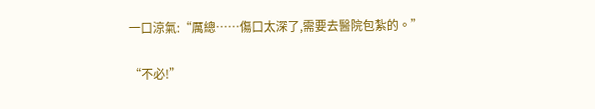一口涼氣:“厲總……傷口太深了,需要去醫院包紮的。”

“不必!”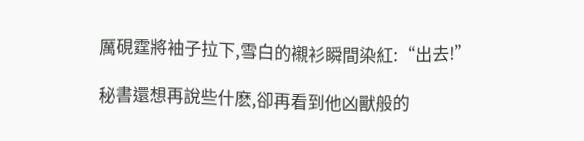厲硯霆將袖子拉下,雪白的襯衫瞬間染紅:“出去!”

秘書還想再說些什麽,卻再看到他凶獸般的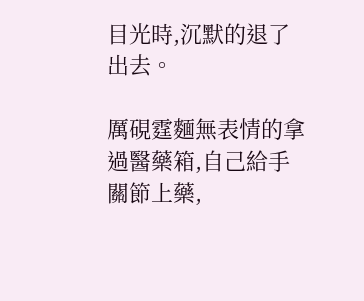目光時,沉默的退了出去。

厲硯霆麵無表情的拿過醫藥箱,自己給手關節上藥,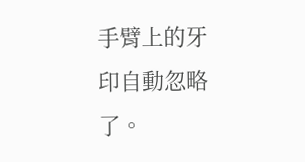手臂上的牙印自動忽略了。